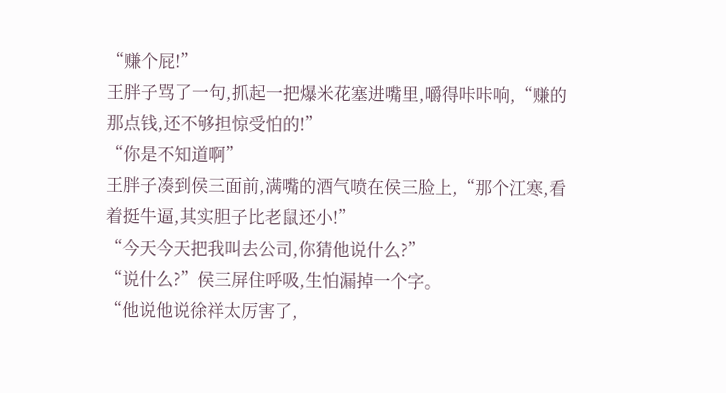“赚个屁!”
王胖子骂了一句,抓起一把爆米花塞进嘴里,嚼得咔咔响,“赚的那点钱,还不够担惊受怕的!”
“你是不知道啊”
王胖子凑到侯三面前,满嘴的酒气喷在侯三脸上,“那个江寒,看着挺牛逼,其实胆子比老鼠还小!”
“今天今天把我叫去公司,你猜他说什么?”
“说什么?”侯三屏住呼吸,生怕漏掉一个字。
“他说他说徐祥太厉害了,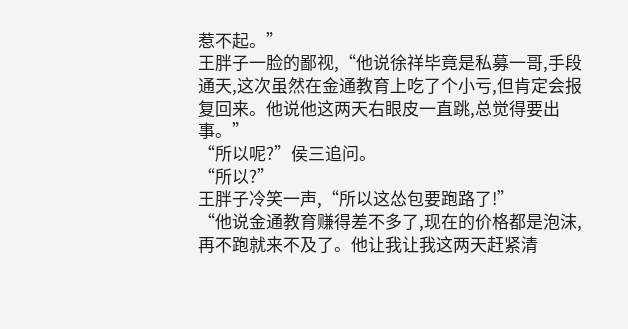惹不起。”
王胖子一脸的鄙视,“他说徐祥毕竟是私募一哥,手段通天,这次虽然在金通教育上吃了个小亏,但肯定会报复回来。他说他这两天右眼皮一直跳,总觉得要出事。”
“所以呢?”侯三追问。
“所以?”
王胖子冷笑一声,“所以这怂包要跑路了!”
“他说金通教育赚得差不多了,现在的价格都是泡沫,再不跑就来不及了。他让我让我这两天赶紧清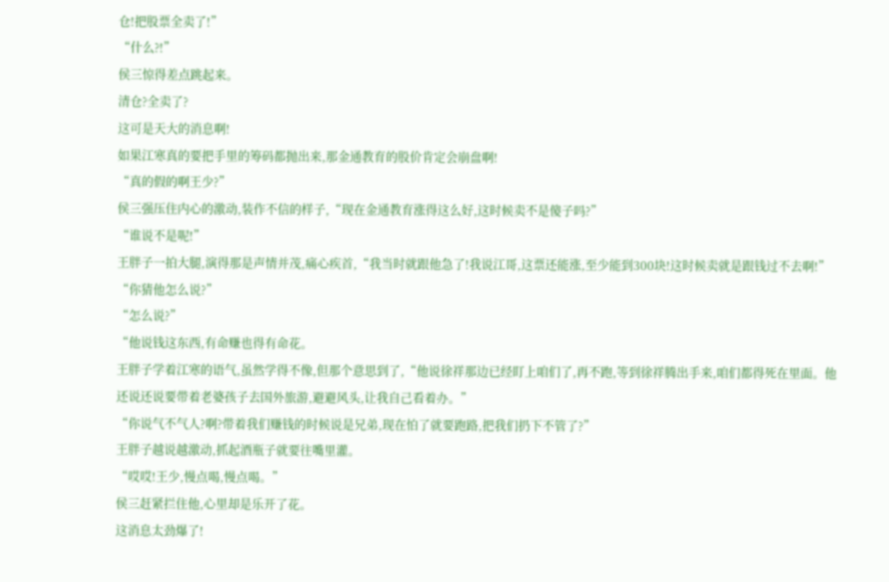仓!把股票全卖了!”
“什么?!”
侯三惊得差点跳起来。
清仓?全卖了?
这可是天大的消息啊!
如果江寒真的要把手里的筹码都抛出来,那金通教育的股价肯定会崩盘啊!
“真的假的啊王少?”
侯三强压住内心的激动,装作不信的样子,“现在金通教育涨得这么好,这时候卖不是傻子吗?”
“谁说不是呢!”
王胖子一拍大腿,演得那是声情并茂,痛心疾首,“我当时就跟他急了!我说江哥,这票还能涨,至少能到300块!这时候卖就是跟钱过不去啊!”
“你猜他怎么说?”
“怎么说?”
“他说钱这东西,有命赚也得有命花。
王胖子学着江寒的语气,虽然学得不像,但那个意思到了,“他说徐祥那边已经盯上咱们了,再不跑,等到徐祥腾出手来,咱们都得死在里面。他还说还说要带着老婆孩子去国外旅游,避避风头,让我自己看着办。”
“你说气不气人?啊?带着我们赚钱的时候说是兄弟,现在怕了就要跑路,把我们扔下不管了?”
王胖子越说越激动,抓起酒瓶子就要往嘴里灌。
“哎哎!王少,慢点喝,慢点喝。”
侯三赶紧拦住他,心里却是乐开了花。
这消息太劲爆了!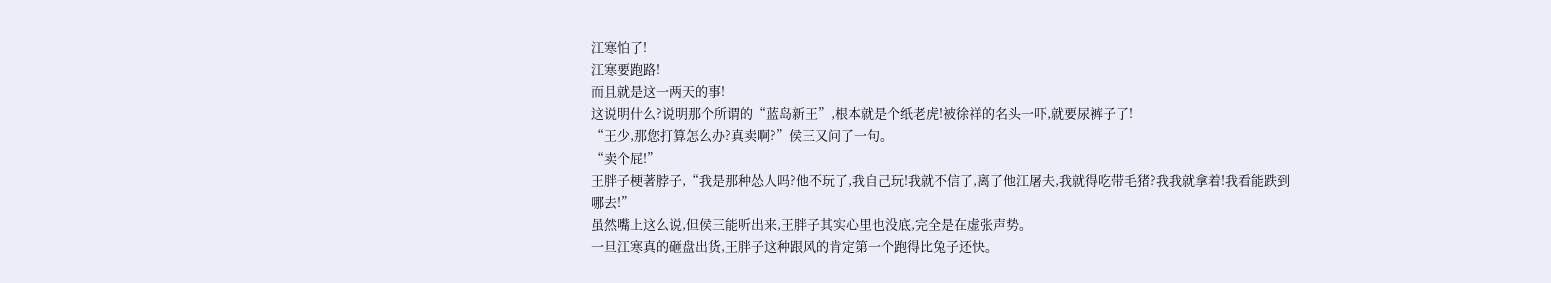江寒怕了!
江寒要跑路!
而且就是这一两天的事!
这说明什么?说明那个所谓的“蓝岛新王”,根本就是个纸老虎!被徐祥的名头一吓,就要尿裤子了!
“王少,那您打算怎么办?真卖啊?”侯三又问了一句。
“卖个屁!”
王胖子梗著脖子,“我是那种怂人吗?他不玩了,我自己玩!我就不信了,离了他江屠夫,我就得吃带毛猪?我我就拿着!我看能跌到哪去!”
虽然嘴上这么说,但侯三能听出来,王胖子其实心里也没底,完全是在虚张声势。
一旦江寒真的砸盘出货,王胖子这种跟风的肯定第一个跑得比兔子还快。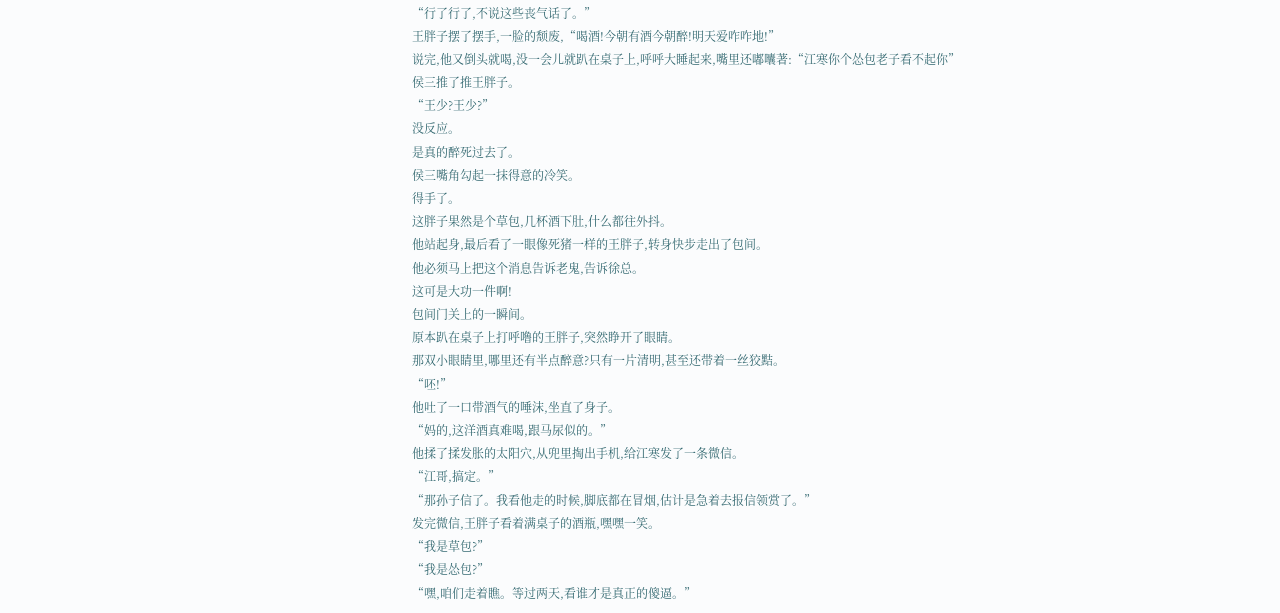“行了行了,不说这些丧气话了。”
王胖子摆了摆手,一脸的颓废,“喝酒!今朝有酒今朝醉!明天爱咋咋地!”
说完,他又倒头就喝,没一会儿就趴在桌子上,呼呼大睡起来,嘴里还嘟囔著:“江寒你个怂包老子看不起你”
侯三推了推王胖子。
“王少?王少?”
没反应。
是真的醉死过去了。
侯三嘴角勾起一抹得意的冷笑。
得手了。
这胖子果然是个草包,几杯酒下肚,什么都往外抖。
他站起身,最后看了一眼像死猪一样的王胖子,转身快步走出了包间。
他必须马上把这个消息告诉老鬼,告诉徐总。
这可是大功一件啊!
包间门关上的一瞬间。
原本趴在桌子上打呼噜的王胖子,突然睁开了眼睛。
那双小眼睛里,哪里还有半点醉意?只有一片清明,甚至还带着一丝狡黠。
“呸!”
他吐了一口带酒气的唾沫,坐直了身子。
“妈的,这洋酒真难喝,跟马尿似的。”
他揉了揉发胀的太阳穴,从兜里掏出手机,给江寒发了一条微信。
“江哥,搞定。”
“那孙子信了。我看他走的时候,脚底都在冒烟,估计是急着去报信领赏了。”
发完微信,王胖子看着满桌子的酒瓶,嘿嘿一笑。
“我是草包?”
“我是怂包?”
“嘿,咱们走着瞧。等过两天,看谁才是真正的傻逼。”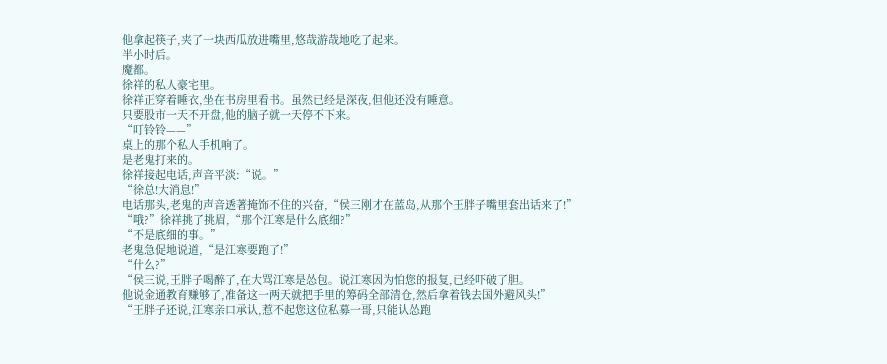他拿起筷子,夹了一块西瓜放进嘴里,悠哉游哉地吃了起来。
半小时后。
魔都。
徐祥的私人豪宅里。
徐祥正穿着睡衣,坐在书房里看书。虽然已经是深夜,但他还没有睡意。
只要股市一天不开盘,他的脑子就一天停不下来。
“叮铃铃——”
桌上的那个私人手机响了。
是老鬼打来的。
徐祥接起电话,声音平淡:“说。”
“徐总!大消息!”
电话那头,老鬼的声音透著掩饰不住的兴奋,“侯三刚才在蓝岛,从那个王胖子嘴里套出话来了!”
“哦?”徐祥挑了挑眉,“那个江寒是什么底细?”
“不是底细的事。”
老鬼急促地说道,“是江寒要跑了!”
“什么?”
“侯三说,王胖子喝醉了,在大骂江寒是怂包。说江寒因为怕您的报复,已经吓破了胆。
他说金通教育赚够了,准备这一两天就把手里的筹码全部清仓,然后拿着钱去国外避风头!”
“王胖子还说,江寒亲口承认,惹不起您这位私募一哥,只能认怂跑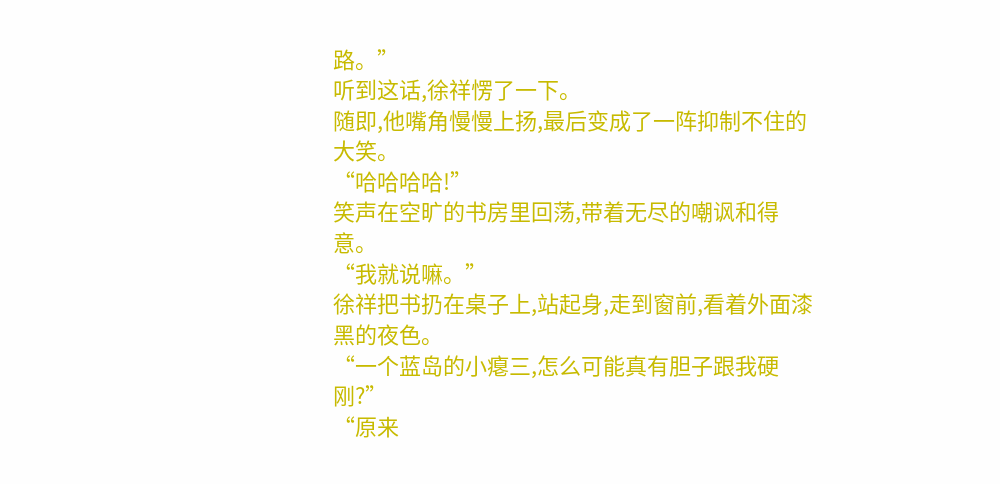路。”
听到这话,徐祥愣了一下。
随即,他嘴角慢慢上扬,最后变成了一阵抑制不住的大笑。
“哈哈哈哈!”
笑声在空旷的书房里回荡,带着无尽的嘲讽和得意。
“我就说嘛。”
徐祥把书扔在桌子上,站起身,走到窗前,看着外面漆黑的夜色。
“一个蓝岛的小瘪三,怎么可能真有胆子跟我硬刚?”
“原来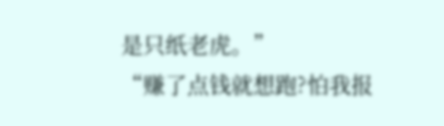是只纸老虎。”
“赚了点钱就想跑?怕我报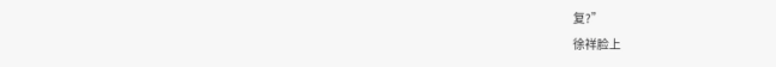复?”
徐祥脸上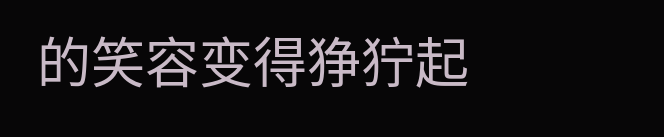的笑容变得狰狞起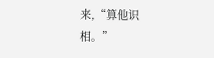来,“算他识相。”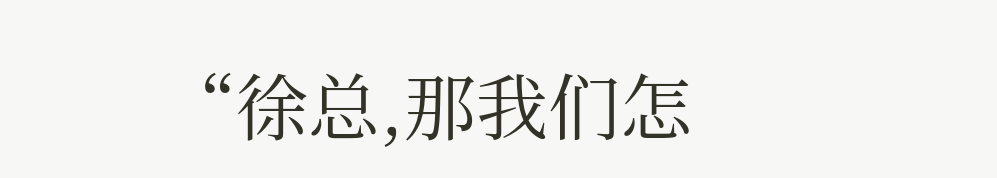“徐总,那我们怎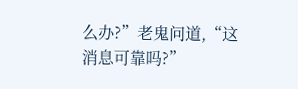么办?”老鬼问道,“这消息可靠吗?”